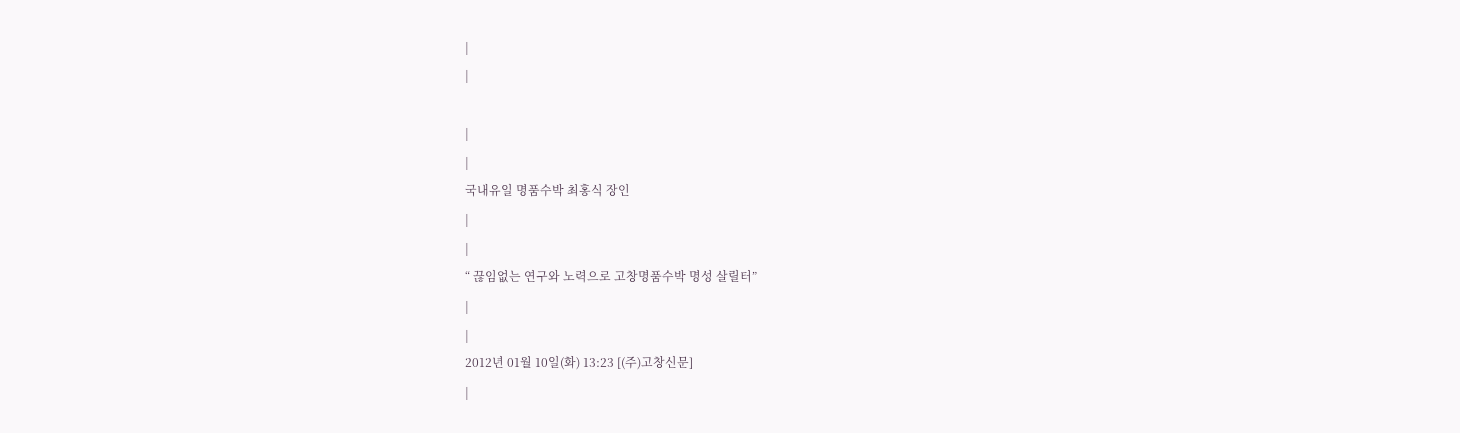|
|

|
|
국내유일 명품수박 최홍식 장인
|
|
“ 끊임없는 연구와 노력으로 고창명품수박 명성 살릴터”
|
|
2012년 01월 10일(화) 13:23 [(주)고창신문]
|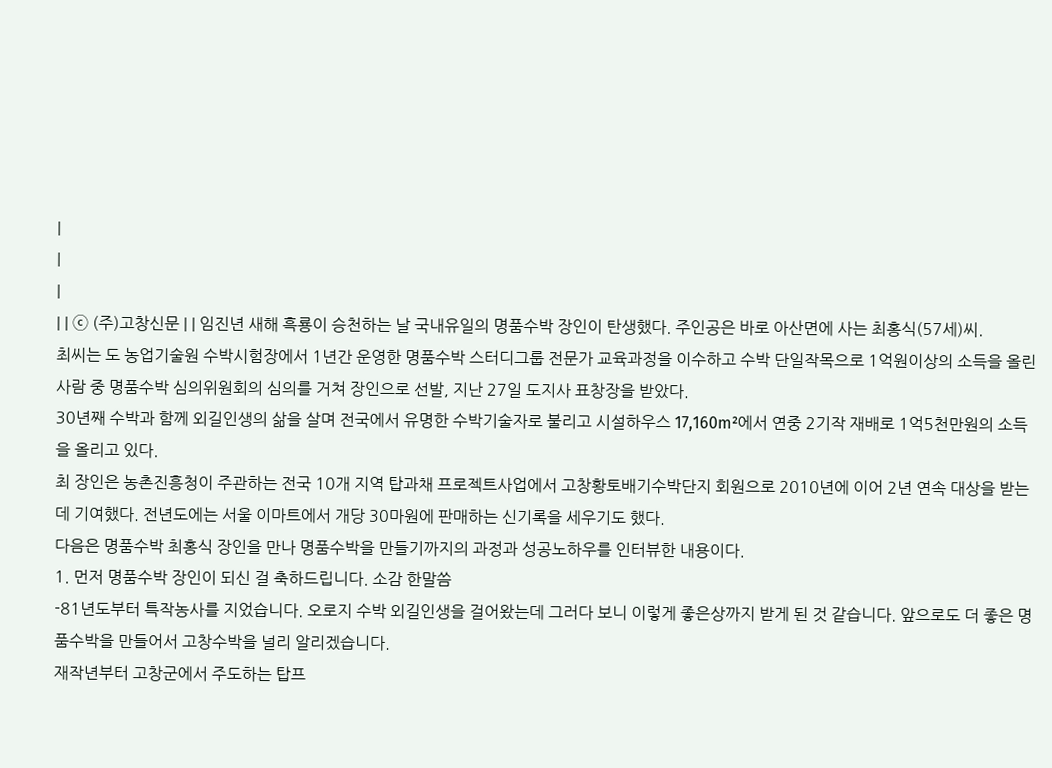|
|
|
| | ⓒ (주)고창신문 | | 임진년 새해 흑룡이 승천하는 날 국내유일의 명품수박 장인이 탄생했다. 주인공은 바로 아산면에 사는 최홍식(57세)씨.
최씨는 도 농업기술원 수박시험장에서 1년간 운영한 명품수박 스터디그룹 전문가 교육과정을 이수하고 수박 단일작목으로 1억원이상의 소득을 올린사람 중 명품수박 심의위원회의 심의를 거쳐 장인으로 선발, 지난 27일 도지사 표창장을 받았다.
30년째 수박과 함께 외길인생의 삶을 살며 전국에서 유명한 수박기술자로 불리고 시설하우스 17,160m²에서 연중 2기작 재배로 1억5천만원의 소득을 올리고 있다.
최 장인은 농촌진흥청이 주관하는 전국 10개 지역 탑과채 프로젝트사업에서 고창황토배기수박단지 회원으로 2010년에 이어 2년 연속 대상을 받는데 기여했다. 전년도에는 서울 이마트에서 개당 30마원에 판매하는 신기록을 세우기도 했다.
다음은 명품수박 최홍식 장인을 만나 명품수박을 만들기까지의 과정과 성공노하우를 인터뷰한 내용이다.
1. 먼저 명품수박 장인이 되신 걸 축하드립니다. 소감 한말씀
-81년도부터 특작농사를 지었습니다. 오로지 수박 외길인생을 걸어왔는데 그러다 보니 이렇게 좋은상까지 받게 된 것 같습니다. 앞으로도 더 좋은 명품수박을 만들어서 고창수박을 널리 알리겠습니다.
재작년부터 고창군에서 주도하는 탑프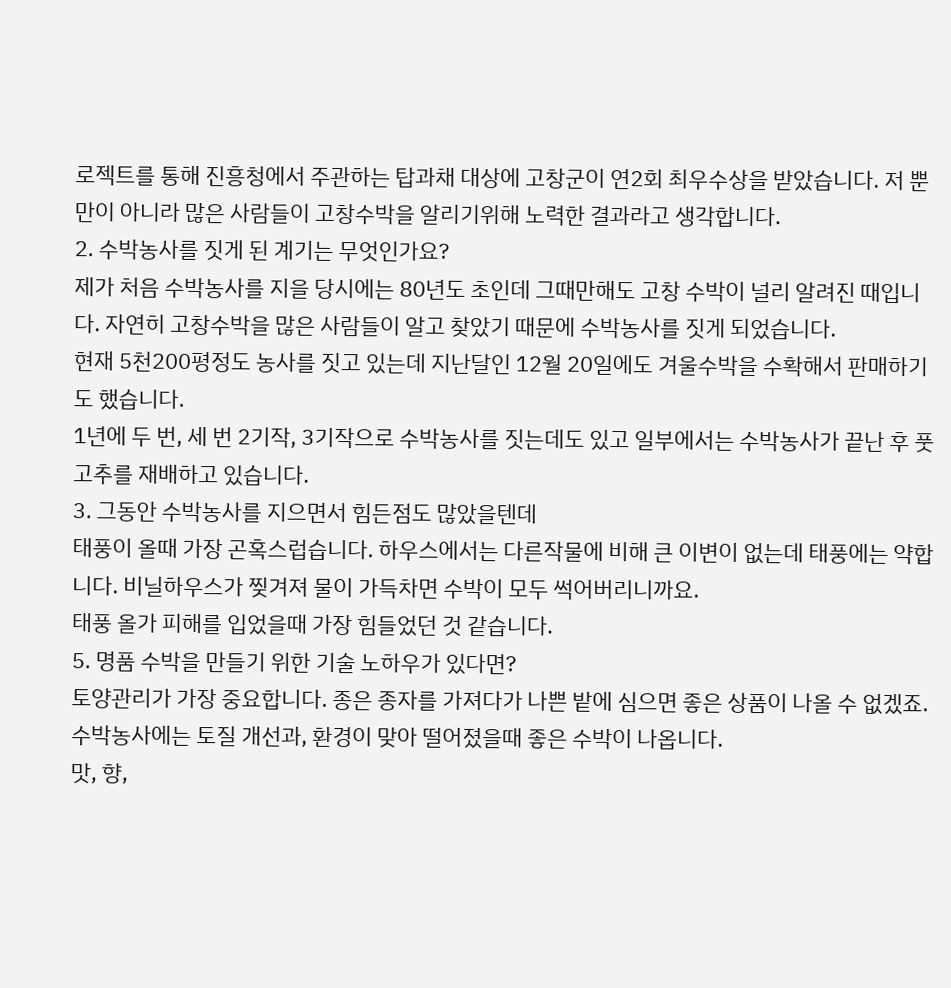로젝트를 통해 진흥청에서 주관하는 탑과채 대상에 고창군이 연2회 최우수상을 받았습니다. 저 뿐만이 아니라 많은 사람들이 고창수박을 알리기위해 노력한 결과라고 생각합니다.
2. 수박농사를 짓게 된 계기는 무엇인가요?
제가 처음 수박농사를 지을 당시에는 80년도 초인데 그때만해도 고창 수박이 널리 알려진 때입니다. 자연히 고창수박을 많은 사람들이 알고 찾았기 때문에 수박농사를 짓게 되었습니다.
현재 5천200평정도 농사를 짓고 있는데 지난달인 12월 20일에도 겨울수박을 수확해서 판매하기도 했습니다.
1년에 두 번, 세 번 2기작, 3기작으로 수박농사를 짓는데도 있고 일부에서는 수박농사가 끝난 후 풋고추를 재배하고 있습니다.
3. 그동안 수박농사를 지으면서 힘든점도 많았을텐데
태풍이 올때 가장 곤혹스럽습니다. 하우스에서는 다른작물에 비해 큰 이변이 없는데 태풍에는 약합니다. 비닐하우스가 찢겨져 물이 가득차면 수박이 모두 썩어버리니까요.
태풍 올가 피해를 입었을때 가장 힘들었던 것 같습니다.
5. 명품 수박을 만들기 위한 기술 노하우가 있다면?
토양관리가 가장 중요합니다. 종은 종자를 가져다가 나쁜 밭에 심으면 좋은 상품이 나올 수 없겠죠.
수박농사에는 토질 개선과, 환경이 맞아 떨어졌을때 좋은 수박이 나옵니다.
맛, 향,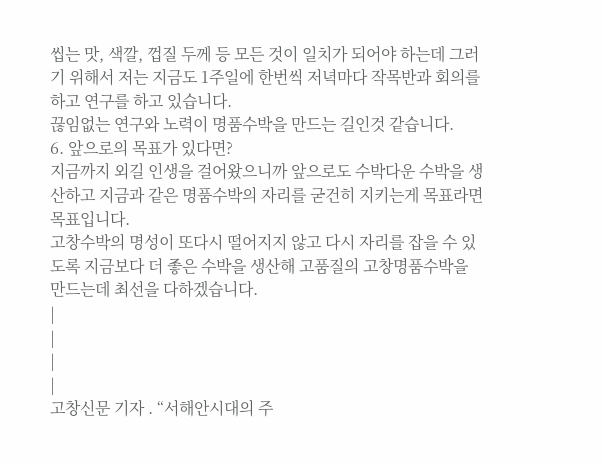씹는 맛, 색깔, 껍질 두께 등 모든 것이 일치가 되어야 하는데 그러기 위해서 저는 지금도 1주일에 한번씩 저녁마다 작목반과 회의를 하고 연구를 하고 있습니다.
끊임없는 연구와 노력이 명품수박을 만드는 길인것 같습니다.
6. 앞으로의 목표가 있다면?
지금까지 외길 인생을 걸어왔으니까 앞으로도 수박다운 수박을 생산하고 지금과 같은 명품수박의 자리를 굳건히 지키는게 목표라면 목표입니다.
고창수박의 명성이 또다시 떨어지지 않고 다시 자리를 잡을 수 있도록 지금보다 더 좋은 수박을 생산해 고품질의 고창명품수박을 만드는데 최선을 다하겠습니다.
|
|
|
|
고창신문 기자 . “서해안시대의 주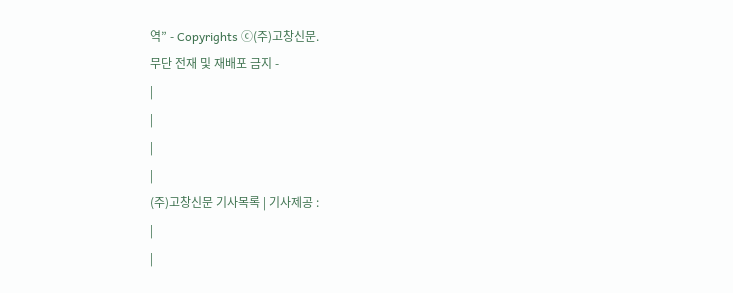역” - Copyrights ⓒ(주)고창신문.
무단 전재 및 재배포 금지 -
|
|
|
|
(주)고창신문 기사목록 | 기사제공 :
|
|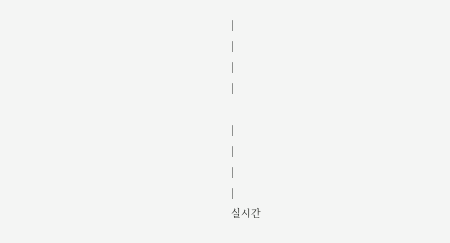|
|
|
|

|
|
|
|
실시간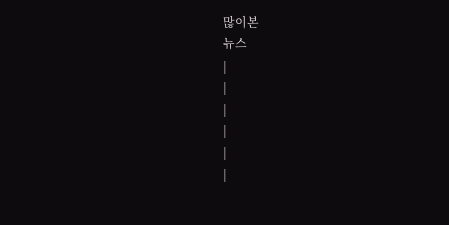많이본
뉴스
|
|
|
|
|
|